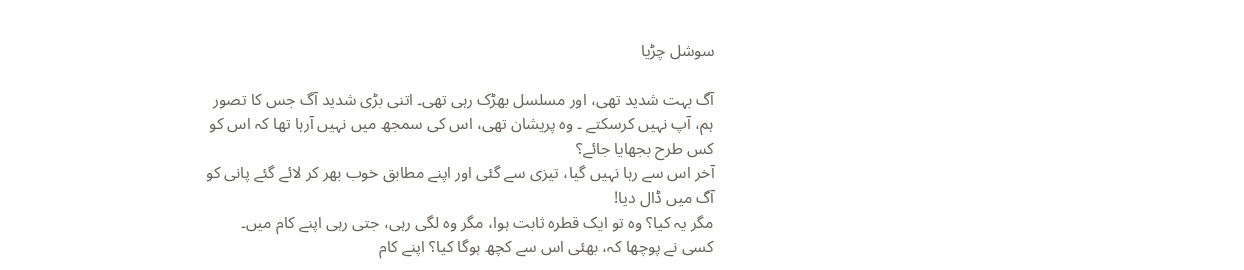سوشل چڑیا

آگ بہت شدید تھی، اور مسلسل بھڑک رہی تھی۔ اتنی بڑی شدید آگ جس کا تصور ہم، آپ نہیں کرسکتے ۔ وہ پریشان تھی، اس کی سمجھ میں نہیں آرہا تھا کہ اس کو کس طرح بجھایا جائے؟
آخر اس سے رہا نہیں گیا، تیزی سے گئی اور اپنے مطابق خوب بھر کر لائے گئے پانی کو آگ میں ڈال دیا!
مگر یہ کیا؟ وہ تو ایک قطرہ ثابت ہوا، مگر وہ لگی رہی، جتی رہی اپنے کام میں۔
کسی نے پوچھا کہ، بھئی اس سے کچھ ہوگا کیا؟ اپنے کام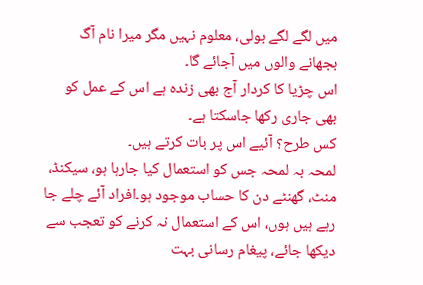میں لگے لگے بولی، معلوم نہیں مگر میرا نام آگ بجھانے والوں میں آجائے گا۔
اس چڑیا کا کردار آج بھی زندہ ہے اس کے عمل کو بھی جاری رکھا جاسکتا ہے۔
کس طرح؟ آئیے اس پر بات کرتے ہیں۔
لمحہ بہ لمحہ جس کو استعمال کیا جارہا ہو، سیکنڈ، منٹ، گھنٹے دن کا حساب موجود ہو۔افراد آئے چلے جا رہے ہیں ہوں، اس کے استعمال نہ کرنے کو تعجب سے دیکھا جائے، پیغام رسانی بہت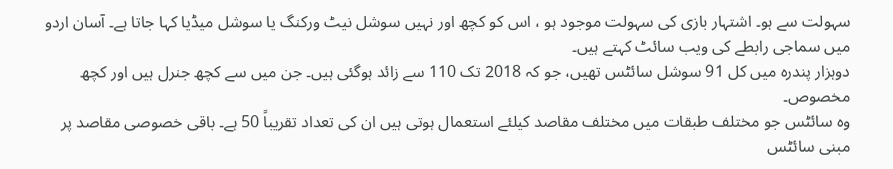سہولت سے ہو۔ اشتہار بازی کی سہولت موجود ہو ، اس کو کچھ اور نہیں سوشل نیٹ ورکنگ یا سوشل میڈیا کہا جاتا ہے۔ آسان اردو میں سماجی رابطے کی ویب سائٹ کہتے ہیں۔
دوہزار پندرہ میں کل 91 سوشل سائٹس تھیں، جو کہ 2018 تک 110 سے زائد ہوگئی ہیں۔ جن میں سے کچھ جنرل ہیں اور کچھ مخصوص۔
وہ سائٹس جو مختلف طبقات میں مختلف مقاصد کیلئے استعمال ہوتی ہیں ان کی تعداد تقریباً 50 ہے۔ باقی خصوصی مقاصد پر مبنی سائٹس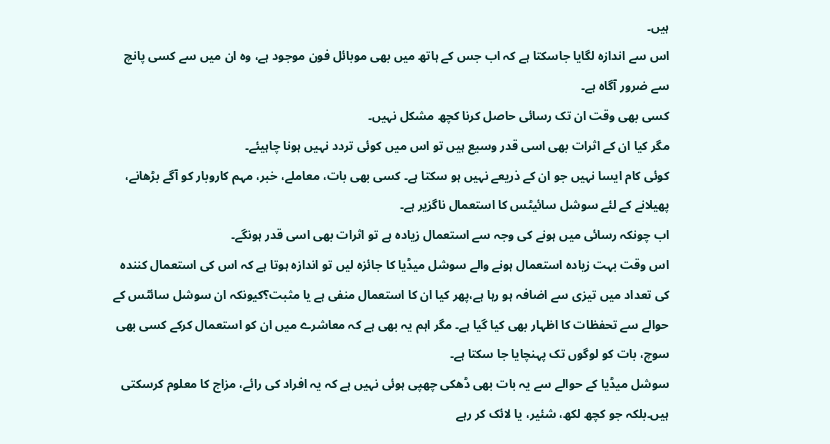ہیں۔
اس سے اندازہ لگایا جاسکتا ہے کہ اب جس کے ہاتھ میں بھی موبائل فون موجود ہے، وہ ان میں سے کسی پانچ سے ضرور آگاہ ہے۔
کسی بھی وقت ان تک رسائی حاصل کرنا کچھ مشکل نہیں۔
مگر کیا ان کے اثرات بھی اسی قدر وسیع ہیں تو اس میں کوئی تردد نہیں ہونا چاہیئے۔
کوئی کام ایسا نہیں جو ان کے ذریعے نہیں ہو سکتا ہے۔ کسی بھی بات، معاملے، خبر، مہم کاروبار کو آگے بڑھانے، پھیلانے کے لئے سوشل سائیٹس کا استعمال ناگزیر ہے۔
اب چونکہ رسائی میں ہونے کی وجہ سے استعمال زیادہ ہے تو اثرات بھی اسی قدر ہونگے۔
اس وقت بہت زیادہ استعمال ہونے والے سوشل میڈیا کا جائزہ لیں تو اندازہ ہوتا ہے کہ اس کی استعمال کنندہ کی تعداد میں تیزی سے اضافہ ہو رہا ہے،پھر کیا ان کا استعمال منفی ہے یا مثبت؟کیونکہ ان سوشل سائٹس کے حوالے سے تحفظات کا اظہار بھی کیا گیا ہے۔ مگر اہم یہ بھی ہے کہ معاشرے میں ان کو استعمال کرکے کسی بھی سوچ، بات کو لوگوں تک پہنچایا جا سکتا ہے۔
سوشل میڈیا کے حوالے سے یہ بات بھی ڈھکی چھپی ہوئی نہیں ہے کہ یہ افراد کی رائے، مزاج کا معلوم کرسکتی ہیں۔بلکہ جو کچھ لکھ، شئیر، یا لائک کر رہے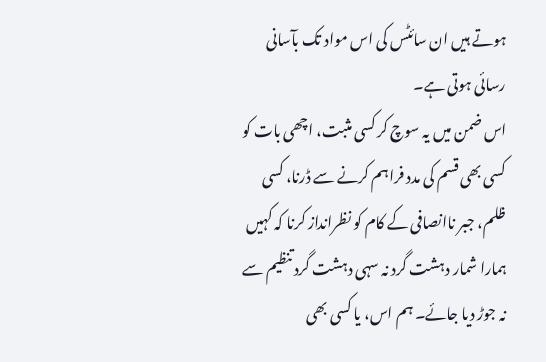ہوتے ہیں ان سائٹس کی اس مواد تک بآسانی رسائی ہوتی ہے۔
اس ضمن میں یہ سوچ کر کسی مثبت، اچھی بات کو کسی بھی قسم کی مدد فراہم کرنے سے ڈرنا، کسی ظلم، جبر ناانصافی کے کام کو نظرانداز کرنا کہ کہیں ہمارا شمار دہشت گرد نہ سہی دہشت گرد تنظیم سے نہ جوڑ دیا جائے۔ ہم اس، یا کسی بھی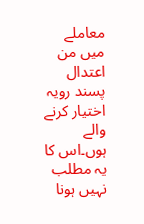معاملے میں من اعتدال پسند رویہ اختیار کرنے والے ہوں۔اس کا یہ مطلب نہیں ہونا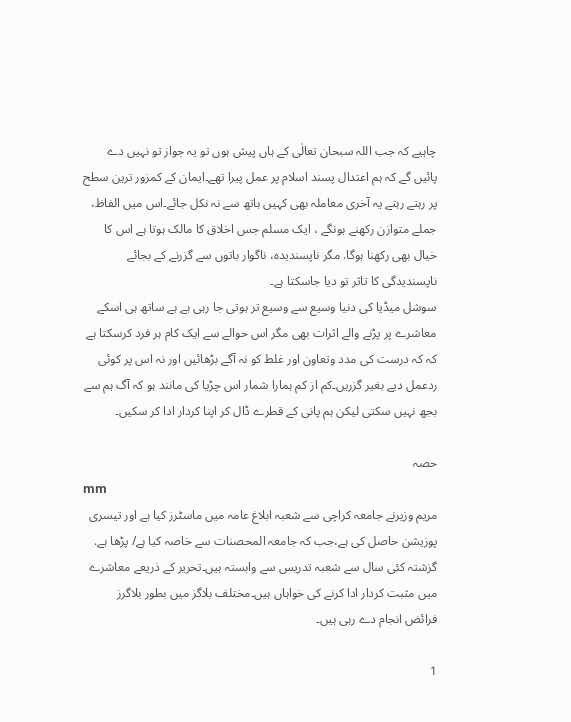چاہیے کہ جب اللہ سبحان تعالٰی کے ہاں پیش ہوں تو یہ جواز تو نہیں دے پائیں گے کہ ہم اعتدال پسند اسلام پر عمل پیرا تھے۔ایمان کے کمزور ترین سطح پر رہتے رہتے یہ آخری معاملہ بھی کہیں ہاتھ سے نہ نکل جائے۔اس میں الفاظ، جملے متوازن رکھنے ہونگے ، ایک مسلم جس اخلاق کا مالک ہوتا ہے اس کا خیال بھی رکھنا ہوگا. مگر ناپسندیدہ، ناگوار باتوں سے گزرنے کے بجائے ناپسندیدگی کا تاثر تو دیا جاسکتا ہے۔
سوشل میڈیا کی دنیا وسیع سے وسیع تر ہوتی جا رہی ہے ہے ساتھ ہی اسکے معاشرے پر پڑنے والے اثرات بھی مگر اس حوالے سے ایک کام ہر فرد کرسکتا ہے کہ کہ درست کی مدد وتعاون اور غلط کو نہ آگے بڑھائیں اور نہ اس پر کوئی ردعمل دیے بغیر گزریں۔کم از کم ہمارا شمار اس چڑیا کی مانند ہو کہ آگ ہم سے بجھ نہیں سکتی لیکن ہم پانی کے قطرے ڈال کر اپنا کردار ادا کر سکیں۔

حصہ
mm
مریم وزیرنے جامعہ کراچی سے شعبہ ابلاغ عامہ میں ماسٹرز کیا ہے اور تیسری پوزیشن حاصل کی ہے،جب کہ جامعہ المحصنات سے خاصہ کیا ہے/ پڑھا ہے. گزشتہ کئی سال سے شعبہ تدریس سے وابستہ ہیں۔تحریر کے ذریعے معاشرے میں مثبت کردار ادا کرنے کی خواہاں ہیں۔مختلف بلاگز میں بطور بلاگرز فرائض انجام دے رہی ہیں۔

1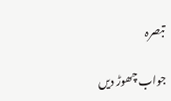تبصرہ

جواب چھوڑ دیں